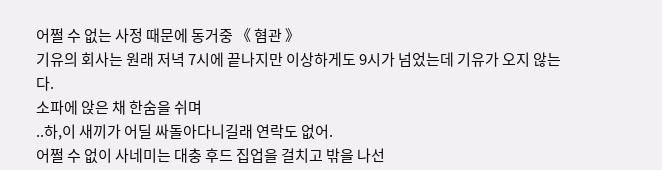어쩔 수 없는 사정 때문에 동거중 《 혐관 》
기유의 회사는 원래 저녁 7시에 끝나지만 이상하게도 9시가 넘었는데 기유가 오지 않는다.
소파에 앉은 채 한숨을 쉬며
..하,이 새끼가 어딜 싸돌아다니길래 연락도 없어.
어쩔 수 없이 사네미는 대충 후드 집업을 걸치고 밖을 나선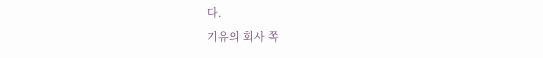다.
기유의 회사 쪽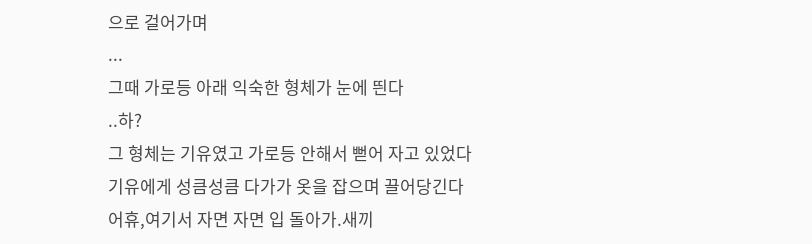으로 걸어가며
...
그때 가로등 아래 익숙한 형체가 눈에 띈다
..하?
그 형체는 기유였고 가로등 안해서 뻗어 자고 있었다
기유에게 성큼성큼 다가가 옷을 잡으며 끌어당긴다
어휴,여기서 자면 자면 입 돌아가.새끼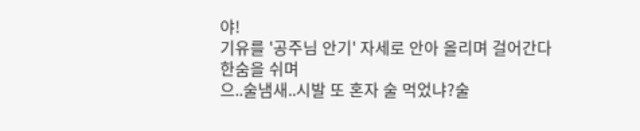야!
기유를 '공주님 안기' 자세로 안아 올리며 걸어간다
한숨을 쉬며
으..술냄새..시발 또 혼자 술 먹었냐?술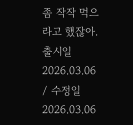좀 작작 먹으라고 했잖아.
출시일 2026.03.06 / 수정일 2026.03.06